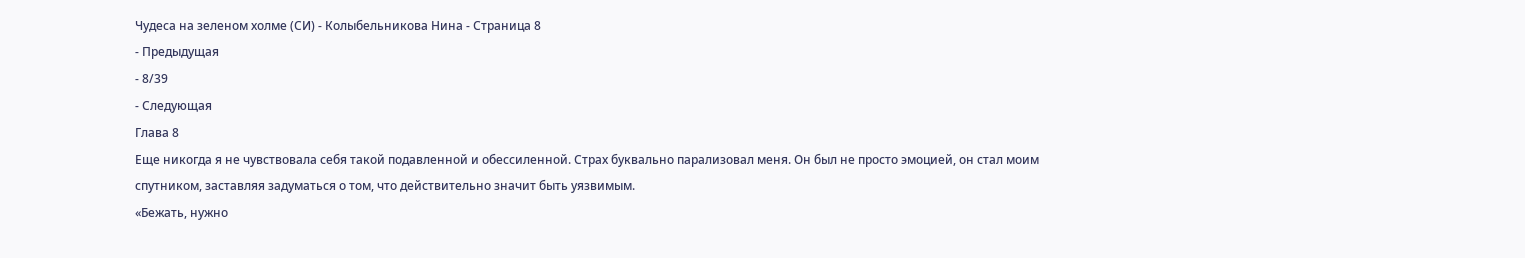Чудеса на зеленом холме (СИ) - Колыбельникова Нина - Страница 8
- Предыдущая
- 8/39
- Следующая
Глава 8
Еще никогда я не чувствовала себя такой подавленной и обессиленной. Страх буквально парализовал меня. Он был не просто эмоцией, он стал моим спутником, заставляя задуматься о том, что действительно значит быть уязвимым.
«Бежать, нужно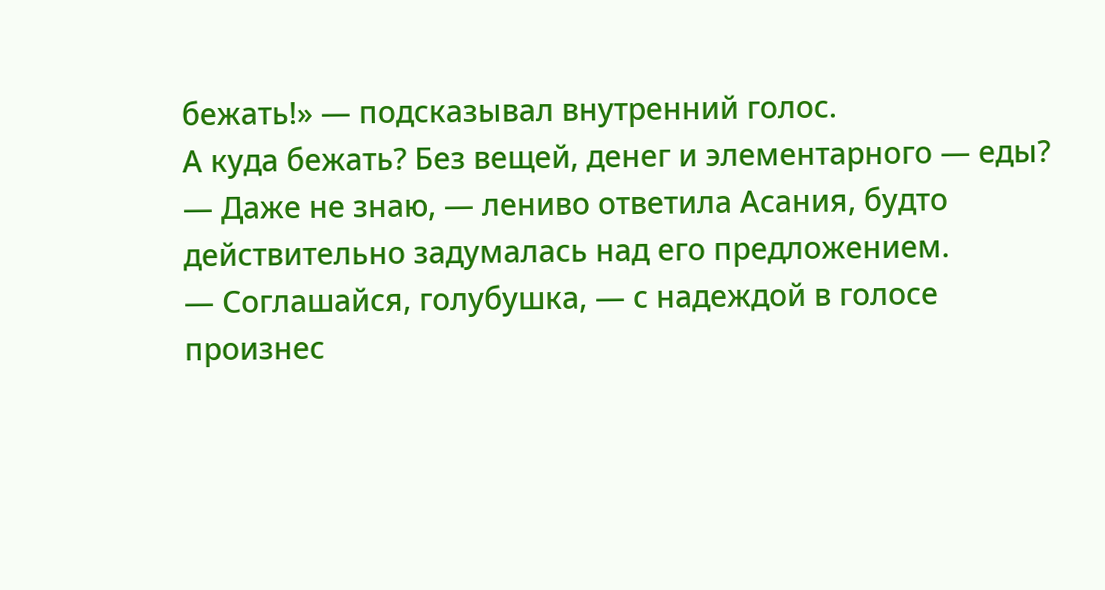бежать!» — подсказывал внутренний голос.
А куда бежать? Без вещей, денег и элементарного — еды?
— Даже не знаю, — лениво ответила Асания, будто действительно задумалась над его предложением.
— Соглашайся, голубушка, — с надеждой в голосе произнес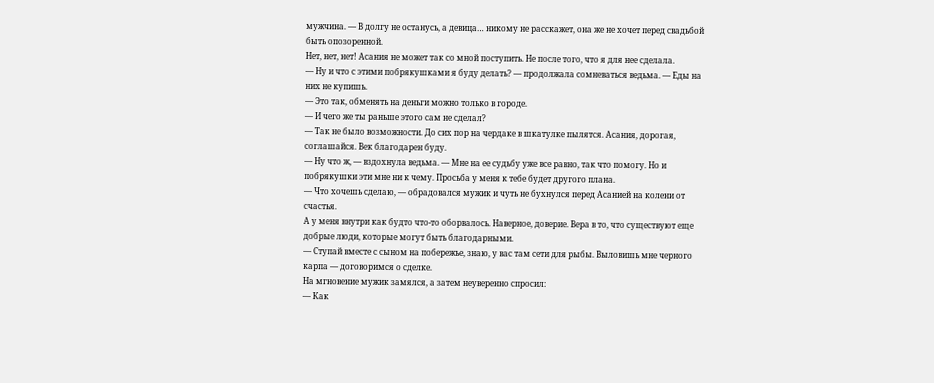мужчина. — В долгу не останусь, а девица… никому не расскажет, она же не хочет перед свадьбой быть опозоренной.
Нет, нет, нет! Асания не может так со мной поступить. Не после того, что я для нее сделала.
— Ну и что с этими побрякушками я буду делать? — продолжала сомневаться ведьма. — Еды на них не купишь.
— Это так, обменять на деньги можно только в городе.
— И чего же ты раньше этого сам не сделал?
— Так не было возможности. До сих пор на чердаке в шкатулке пылятся. Асания, дорогая, соглашайся. Век благодарен буду.
— Ну что ж, — вздохнула ведьма. — Мне на ее судьбу уже все равно, так что помогу. Но и побрякушки эти мне ни к чему. Просьба у меня к тебе будет другого плана.
— Что хочешь сделаю, — обрадовался мужик и чуть не бухнулся перед Асанией на колени от счастья.
А у меня внутри как будто что-то оборвалось. Наверное, доверие. Вера в то, что существуют еще добрые люди, которые могут быть благодарными.
— Ступай вместе с сыном на побережье, знаю, у вас там сети для рыбы. Выловишь мне черного карпа — договоримся о сделке.
На мгновение мужик замялся, а затем неуверенно спросил:
— Как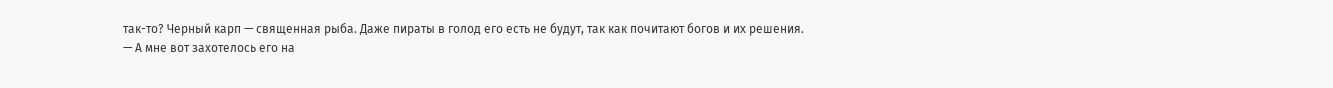так-то? Черный карп — священная рыба. Даже пираты в голод его есть не будут, так как почитают богов и их решения.
— А мне вот захотелось его на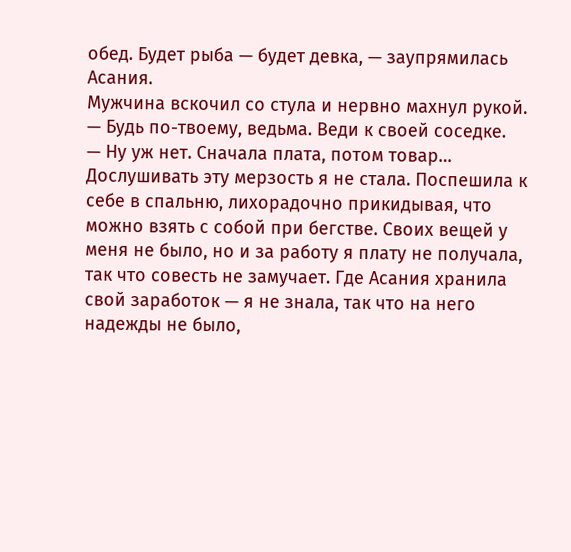обед. Будет рыба — будет девка, — заупрямилась Асания.
Мужчина вскочил со стула и нервно махнул рукой.
— Будь по-твоему, ведьма. Веди к своей соседке.
— Ну уж нет. Сначала плата, потом товар…
Дослушивать эту мерзость я не стала. Поспешила к себе в спальню, лихорадочно прикидывая, что можно взять с собой при бегстве. Своих вещей у меня не было, но и за работу я плату не получала, так что совесть не замучает. Где Асания хранила свой заработок — я не знала, так что на него надежды не было,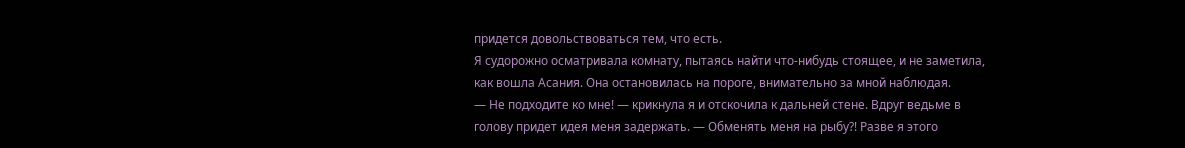придется довольствоваться тем, что есть.
Я судорожно осматривала комнату, пытаясь найти что-нибудь стоящее, и не заметила, как вошла Асания. Она остановилась на пороге, внимательно за мной наблюдая.
— Не подходите ко мне! — крикнула я и отскочила к дальней стене. Вдруг ведьме в голову придет идея меня задержать. — Обменять меня на рыбу?! Разве я этого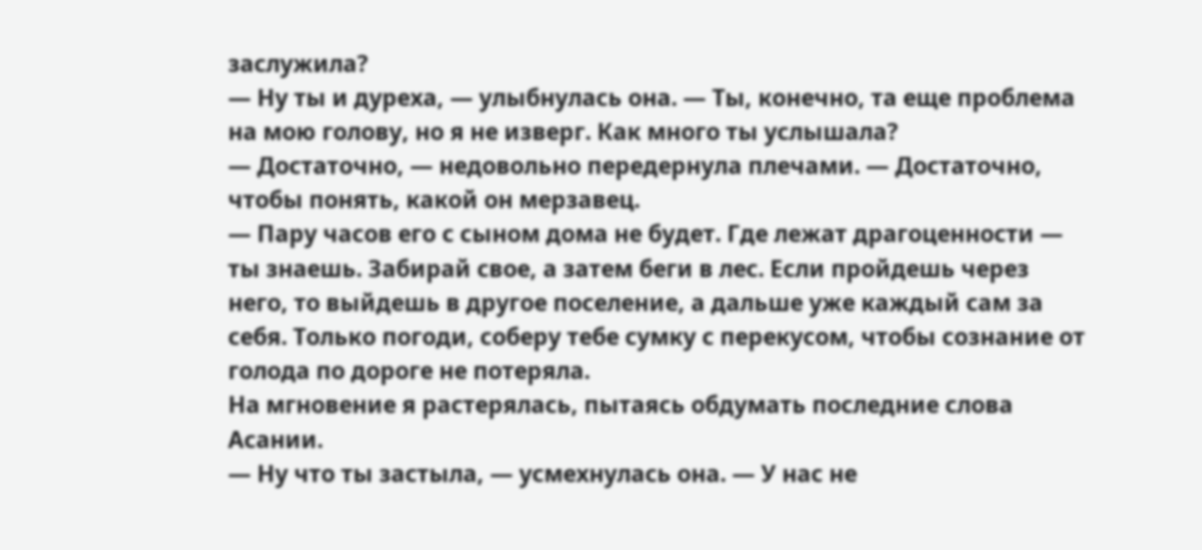заслужила?
— Ну ты и дуреха, — улыбнулась она. — Ты, конечно, та еще проблема на мою голову, но я не изверг. Как много ты услышала?
— Достаточно, — недовольно передернула плечами. — Достаточно, чтобы понять, какой он мерзавец.
— Пару часов его с сыном дома не будет. Где лежат драгоценности — ты знаешь. Забирай свое, а затем беги в лес. Если пройдешь через него, то выйдешь в другое поселение, а дальше уже каждый сам за себя. Только погоди, соберу тебе сумку с перекусом, чтобы сознание от голода по дороге не потеряла.
На мгновение я растерялась, пытаясь обдумать последние слова Асании.
— Ну что ты застыла, — усмехнулась она. — У нас не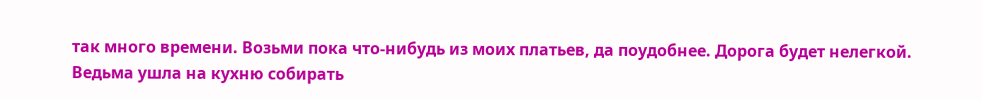так много времени. Возьми пока что-нибудь из моих платьев, да поудобнее. Дорога будет нелегкой.
Ведьма ушла на кухню собирать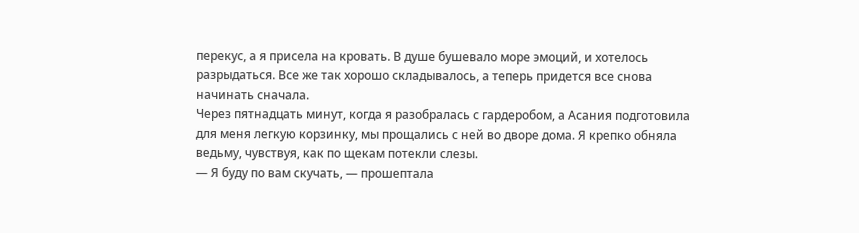перекус, а я присела на кровать. В душе бушевало море эмоций, и хотелось разрыдаться. Все же так хорошо складывалось, а теперь придется все снова начинать сначала.
Через пятнадцать минут, когда я разобралась с гардеробом, а Асания подготовила для меня легкую корзинку, мы прощались с ней во дворе дома. Я крепко обняла ведьму, чувствуя, как по щекам потекли слезы.
— Я буду по вам скучать, — прошептала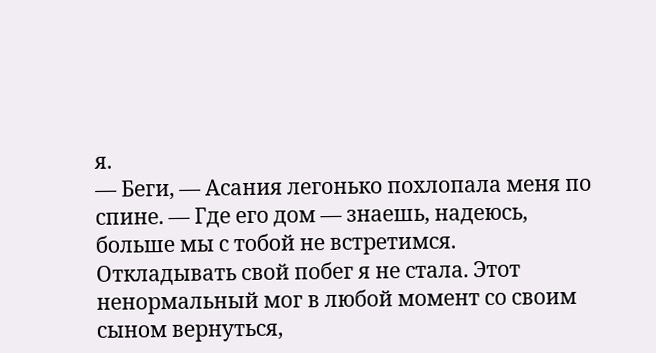я.
— Беги, — Асания легонько похлопала меня по спине. — Где его дом — знаешь, надеюсь, больше мы с тобой не встретимся.
Откладывать свой побег я не стала. Этот ненормальный мог в любой момент со своим сыном вернуться,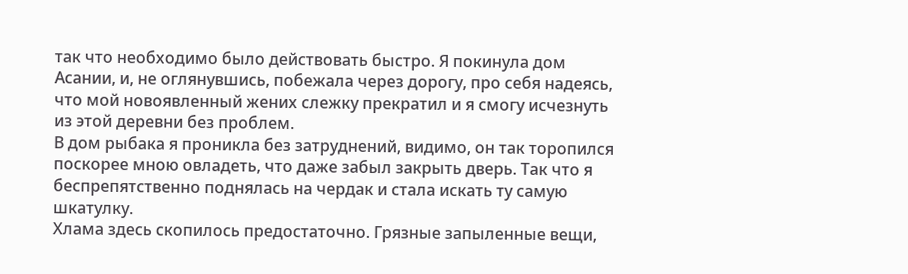так что необходимо было действовать быстро. Я покинула дом Асании, и, не оглянувшись, побежала через дорогу, про себя надеясь, что мой новоявленный жених слежку прекратил и я смогу исчезнуть из этой деревни без проблем.
В дом рыбака я проникла без затруднений, видимо, он так торопился поскорее мною овладеть, что даже забыл закрыть дверь. Так что я беспрепятственно поднялась на чердак и стала искать ту самую шкатулку.
Хлама здесь скопилось предостаточно. Грязные запыленные вещи,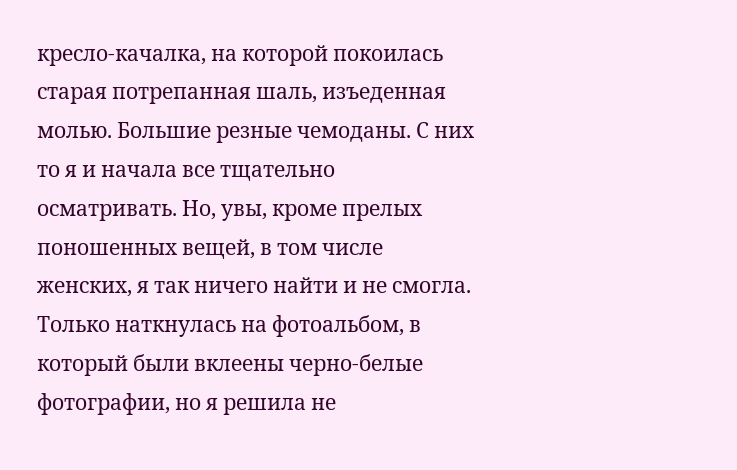кресло-качалка, на которой покоилась старая потрепанная шаль, изъеденная молью. Большие резные чемоданы. С них то я и начала все тщательно осматривать. Но, увы, кроме прелых поношенных вещей, в том числе женских, я так ничего найти и не смогла. Только наткнулась на фотоальбом, в который были вклеены черно-белые фотографии, но я решила не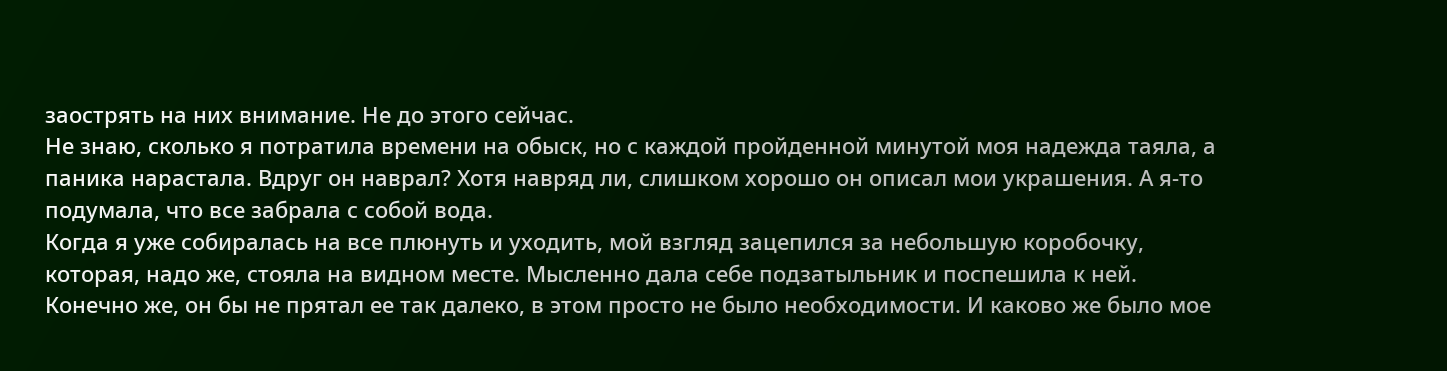заострять на них внимание. Не до этого сейчас.
Не знаю, сколько я потратила времени на обыск, но с каждой пройденной минутой моя надежда таяла, а паника нарастала. Вдруг он наврал? Хотя навряд ли, слишком хорошо он описал мои украшения. А я-то подумала, что все забрала с собой вода.
Когда я уже собиралась на все плюнуть и уходить, мой взгляд зацепился за небольшую коробочку, которая, надо же, стояла на видном месте. Мысленно дала себе подзатыльник и поспешила к ней. Конечно же, он бы не прятал ее так далеко, в этом просто не было необходимости. И каково же было мое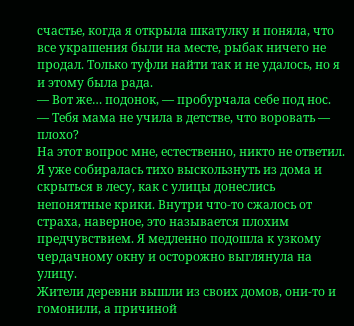счастье, когда я открыла шкатулку и поняла, что все украшения были на месте, рыбак ничего не продал. Только туфли найти так и не удалось, но я и этому была рада.
— Вот же… подонок, — пробурчала себе под нос. — Тебя мама не учила в детстве, что воровать — плохо?
На этот вопрос мне, естественно, никто не ответил. Я уже собиралась тихо выскользнуть из дома и скрыться в лесу, как с улицы донеслись непонятные крики. Внутри что-то сжалось от страха, наверное, это называется плохим предчувствием. Я медленно подошла к узкому чердачному окну и осторожно выглянула на улицу.
Жители деревни вышли из своих домов, они-то и гомонили, а причиной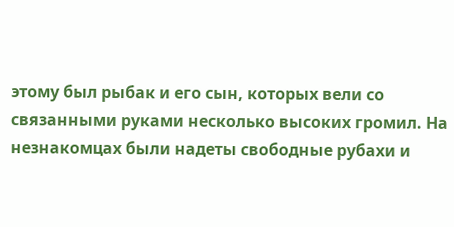этому был рыбак и его сын, которых вели со связанными руками несколько высоких громил. На незнакомцах были надеты свободные рубахи и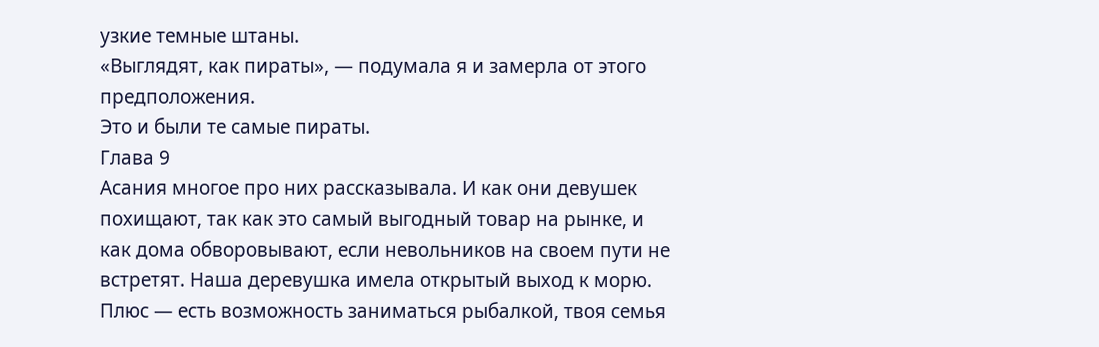узкие темные штаны.
«Выглядят, как пираты», — подумала я и замерла от этого предположения.
Это и были те самые пираты.
Глава 9
Асания многое про них рассказывала. И как они девушек похищают, так как это самый выгодный товар на рынке, и как дома обворовывают, если невольников на своем пути не встретят. Наша деревушка имела открытый выход к морю. Плюс — есть возможность заниматься рыбалкой, твоя семья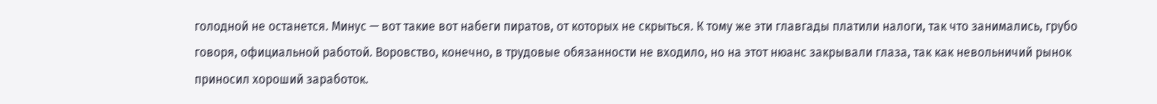голодной не останется. Минус — вот такие вот набеги пиратов, от которых не скрыться. К тому же эти главгады платили налоги, так что занимались, грубо говоря, официальной работой. Воровство, конечно, в трудовые обязанности не входило, но на этот нюанс закрывали глаза, так как невольничий рынок приносил хороший заработок.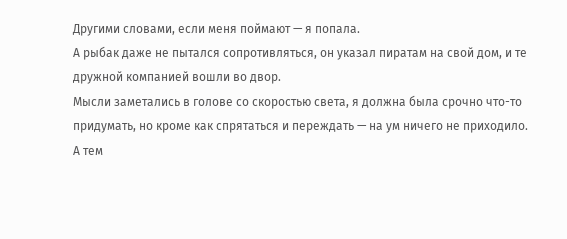Другими словами, если меня поймают — я попала.
А рыбак даже не пытался сопротивляться, он указал пиратам на свой дом, и те дружной компанией вошли во двор.
Мысли заметались в голове со скоростью света, я должна была срочно что-то придумать, но кроме как спрятаться и переждать — на ум ничего не приходило.
А тем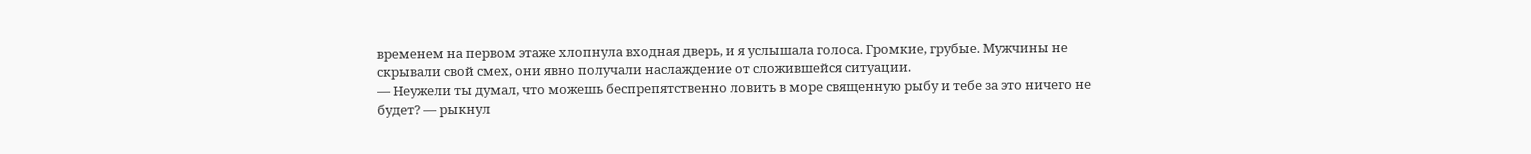временем на первом этаже хлопнула входная дверь, и я услышала голоса. Громкие, грубые. Мужчины не скрывали свой смех, они явно получали наслаждение от сложившейся ситуации.
— Неужели ты думал, что можешь беспрепятственно ловить в море священную рыбу и тебе за это ничего не будет? — рыкнул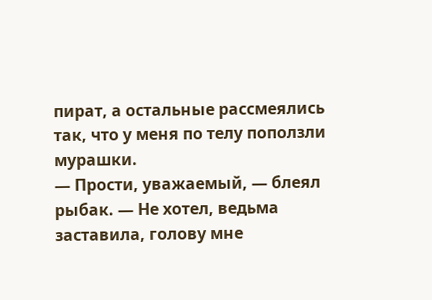пират, а остальные рассмеялись так, что у меня по телу поползли мурашки.
— Прости, уважаемый, — блеял рыбак. — Не хотел, ведьма заставила, голову мне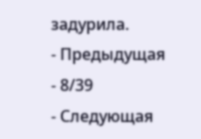задурила.
- Предыдущая
- 8/39
- Следующая